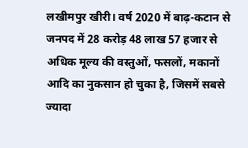लखीमपुर खीरी। वर्ष 2020 में बाढ़-कटान से जनपद में 28 करोड़ 48 लाख 57 हजार से अधिक मूल्य की वस्तुओं, फसलों, मकानों आदि का नुकसान हो चुका है, जिसमें सबसे ज्यादा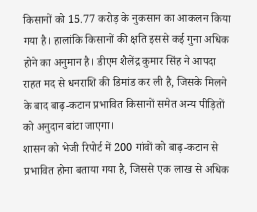किसानों को 15.77 करोड़ के नुकसान का आकलन किया गया है। हालांकि किसानों की क्षति इससे कई गुना अधिक होने का अनुमान है। डीएम शैलेंद्र कुमार सिंह ने आपदा राहत मद से धनराशि की डिमांड कर ली है, जिसके मिलने के बाद बाढ़-कटान प्रभावित किसानों समेत अन्य पीड़ितों को अनुदान बांटा जाएगा।
शासन को भेजी रिपोर्ट में 200 गांवों को बाढ़-कटान से प्रभावित होना बताया गया है, जिससे एक लाख से अधिक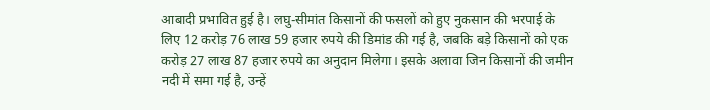आबादी प्रभावित हुई है। लघु-सीमांत किसानों की फसलों को हुए नुकसान की भरपाई के लिए 12 करोड़ 76 लाख 59 हजार रुपये की डिमांड की गई है, जबकि बड़े किसानों को एक करोड़ 27 लाख 87 हजार रुपये का अनुदान मिलेगा। इसके अलावा जिन किसानों की जमीन नदी में समा गई है, उन्हें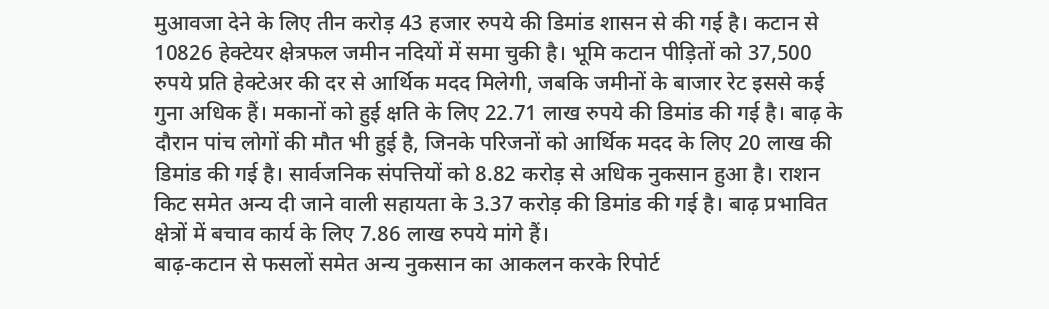मुआवजा देने के लिए तीन करोड़ 43 हजार रुपये की डिमांड शासन से की गई है। कटान से 10826 हेक्टेयर क्षेत्रफल जमीन नदियों में समा चुकी है। भूमि कटान पीड़ितों को 37,500 रुपये प्रति हेक्टेअर की दर से आर्थिक मदद मिलेगी, जबकि जमीनों के बाजार रेट इससे कई गुना अधिक हैं। मकानों को हुई क्षति के लिए 22.71 लाख रुपये की डिमांड की गई है। बाढ़ के दौरान पांच लोगों की मौत भी हुई है, जिनके परिजनों को आर्थिक मदद के लिए 20 लाख की डिमांड की गई है। सार्वजनिक संपत्तियों को 8.82 करोड़ से अधिक नुकसान हुआ है। राशन किट समेत अन्य दी जाने वाली सहायता के 3.37 करोड़ की डिमांड की गई है। बाढ़ प्रभावित क्षेत्रों में बचाव कार्य के लिए 7.86 लाख रुपये मांगे हैं।
बाढ़-कटान से फसलों समेत अन्य नुकसान का आकलन करके रिपोर्ट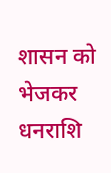शासन को भेजकर धनराशि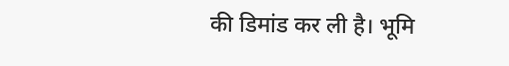की डिमांड कर ली है। भूमि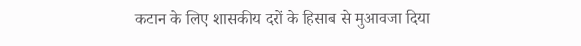कटान के लिए शासकीय दरों के हिसाब से मुआवजा दिया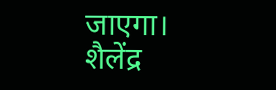जाएगा।
शैलेंद्र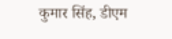कुमार सिंह, डीएम